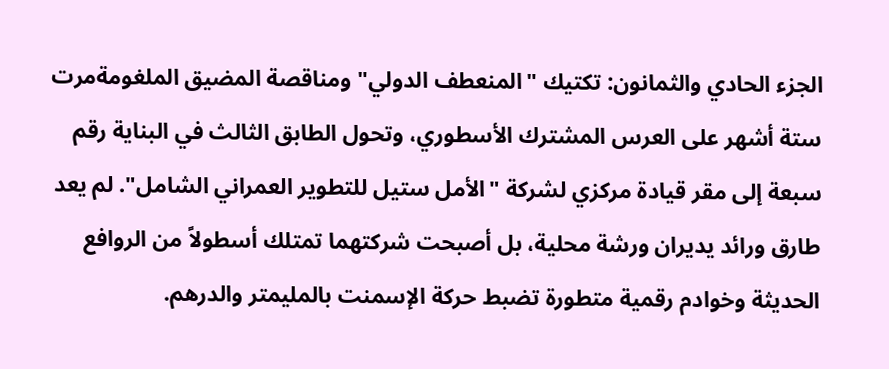الجزء الحادي والثمانون: تكتيك "المنعطف الدولي" ومناقصة المضيق الملغومةمرت ستة أشهر على العرس المشترك الأسطوري، وتحول الطابق الثالث في البناية رقم سبعة إلى مقر قيادة مركزي لشركة "الأمل ستيل للتطوير العمراني الشامل". لم يعد طارق ورائد يديران ورشة محلية، بل أصبحت شركتهما تمتلك أسطولاً من الروافع الحديثة وخوادم رقمية متطورة تضبط حركة الإسمنت بالمليمتر والدرهم.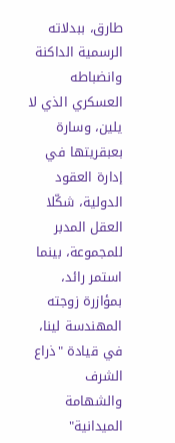طارق، ببدلاته الرسمية الداكنة وانضباطه العسكري الذي لا يلين، وسارة بعبقريتها في إدارة العقود الدولية، شكّلا العقل المدبر للمجموعة، بينما استمر رائد، بمؤازرة زوجته المهندسة لينا، في قيادة "ذراع الشرف والشهامة الميدانية"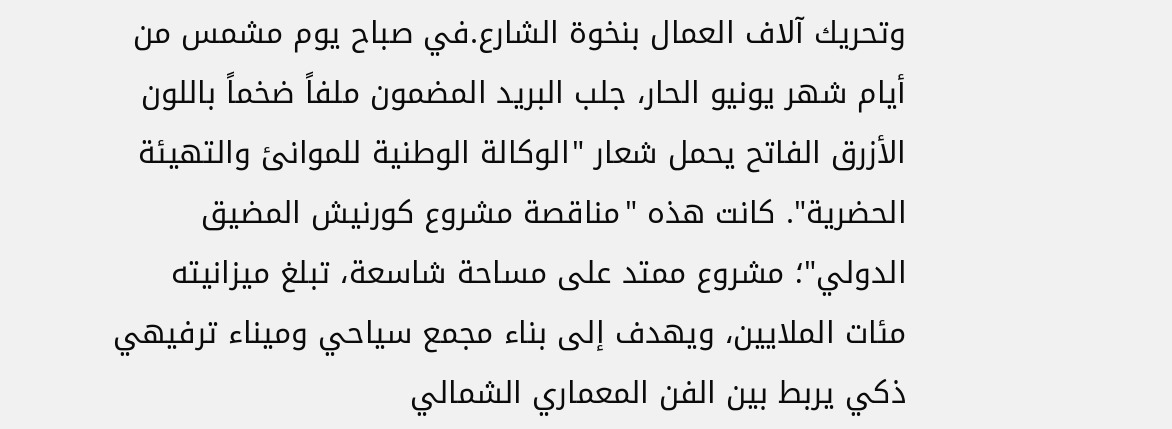وتحريك آلاف العمال بنخوة الشارع.في صباح يوم مشمس من أيام شهر يونيو الحار، جلب البريد المضمون ملفاً ضخماً باللون الأزرق الفاتح يحمل شعار "الوكالة الوطنية للموانئ والتهيئة الحضرية". كانت هذه "مناقصة مشروع كورنيش المضيق الدولي"؛ مشروع ممتد على مساحة شاسعة، تبلغ ميزانيته مئات الملايين، ويهدف إلى بناء مجمع سياحي وميناء ترفيهي ذكي يربط بين الفن المعماري الشمالي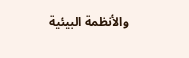والأنظمة البيئية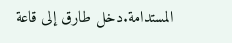المستدامة.دخل طارق إلى قاعة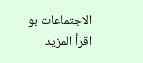الاجتماعات بو
اقرأ المزيد